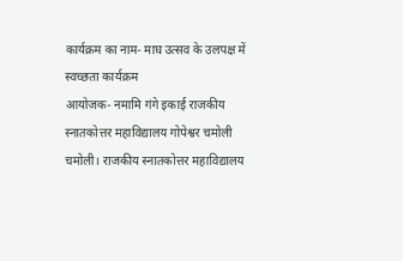कार्यक्रम का नाम- माघ उत्सव के उलपक्ष में स्वच्छता कार्यक्रम
आयोजक- नमामि गंगे इकाई राजकीय स्नातकोत्तर महाविद्यालय गोपेश्वर चमोली
चमोली। राजकीय स्नातकोत्तर महाविद्यालय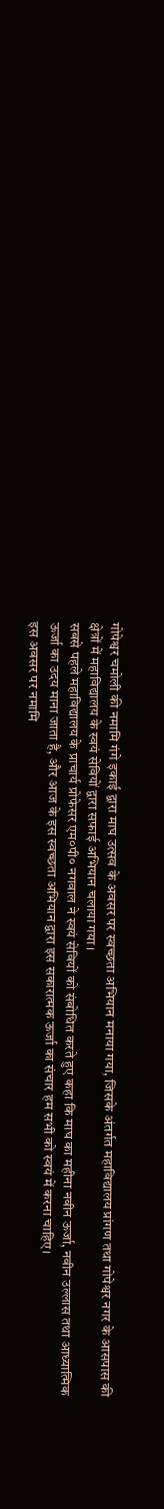गोपेश्वर चमोली की नमामि गंगे इकाई द्वारा माघ उत्सव के अवसर पर स्वच्छता अभियान मनाया गया, जिसके अंतर्गत महाविद्यालय प्रांगण तथा गोपेश्वर नगर के आसपास की क्षेत्रों में महाविद्यालय के स्वयं सेवियों द्वारा सफाई अभियान चलाया गया।
सबसे पहले महाविद्यालय के प्राचार्य प्रोफेसर एम०पी० नगवाल ने स्वयं सेवियों को संबोधित करते हुए कहा कि माघ का महीना नवीन ऊर्जा, नवीन उल्लास तथा आध्यात्मिक ऊर्जा का उदय माना जाता है, और आज के इस स्वच्छता अभियान द्वारा इस सकारात्मक ऊर्जा का संचार हम सभी को स्वयं में करना चाहिए।
इस अवसर पर नमामि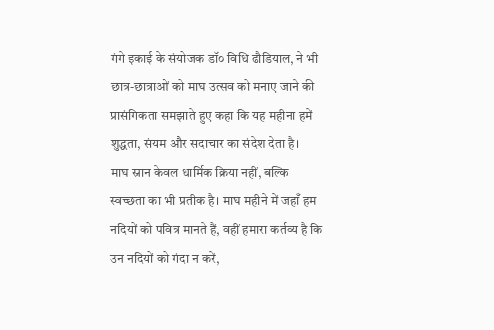गंगे इकाई के संयोजक डॉ० विधि ढौडियाल, ने भी छात्र-छात्राओं को माघ उत्सव को मनाए जाने की प्रासंगिकता समझाते हुए कहा कि यह महीना हमें शुद्धता, संयम और सदाचार का संदेश देता है।
माघ स्नान केवल धार्मिक क्रिया नहीं, बल्कि स्वच्छता का भी प्रतीक है। माघ महीने में जहाँ हम नदियों को पवित्र मानते हैं, वहीं हमारा कर्तव्य है कि उन नदियों को गंदा न करें,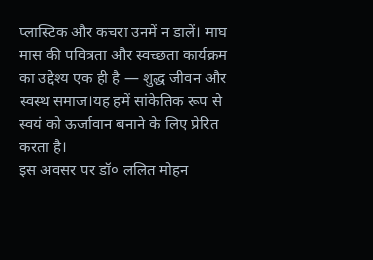प्लास्टिक और कचरा उनमें न डालें। माघ मास की पवित्रता और स्वच्छता कार्यक्रम का उद्देश्य एक ही है — शुद्ध जीवन और स्वस्थ समाज।यह हमें सांकेतिक रूप से स्वयं को ऊर्जावान बनाने के लिए प्रेरित करता है।
इस अवसर पर डॉ० ललित मोहन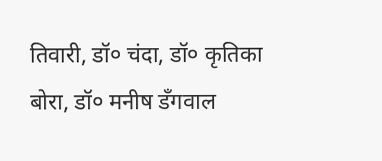तिवारी, डॉ० चंदा, डॉ० कृतिका बोरा, डॉ० मनीष डँगवाल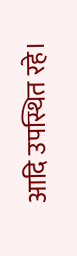आदि उपस्थित रहे।